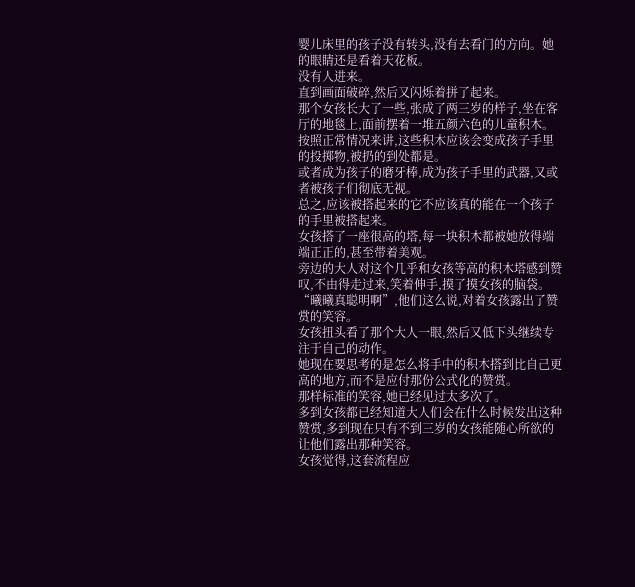婴儿床里的孩子没有转头,没有去看门的方向。她的眼睛还是看着天花板。
没有人进来。
直到画面破碎,然后又闪烁着拼了起来。
那个女孩长大了一些,张成了两三岁的样子,坐在客厅的地毯上,面前摆着一堆五颜六色的儿童积木。
按照正常情况来讲,这些积木应该会变成孩子手里的投掷物,被扔的到处都是。
或者成为孩子的磨牙棒,成为孩子手里的武器,又或者被孩子们彻底无视。
总之,应该被搭起来的它不应该真的能在一个孩子的手里被搭起来。
女孩搭了一座很高的塔,每一块积木都被她放得端端正正的,甚至带着美观。
旁边的大人对这个几乎和女孩等高的积木塔感到赞叹,不由得走过来,笑着伸手,摸了摸女孩的脑袋。
“曦曦真聪明啊”,他们这么说,对着女孩露出了赞赏的笑容。
女孩扭头看了那个大人一眼,然后又低下头继续专注于自己的动作。
她现在要思考的是怎么将手中的积木搭到比自己更高的地方,而不是应付那份公式化的赞赏。
那样标准的笑容,她已经见过太多次了。
多到女孩都已经知道大人们会在什么时候发出这种赞赏,多到现在只有不到三岁的女孩能随心所欲的让他们露出那种笑容。
女孩觉得,这套流程应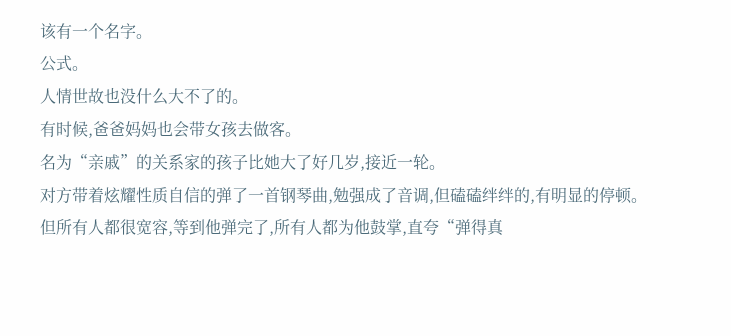该有一个名字。
公式。
人情世故也没什么大不了的。
有时候,爸爸妈妈也会带女孩去做客。
名为“亲戚”的关系家的孩子比她大了好几岁,接近一轮。
对方带着炫耀性质自信的弹了一首钢琴曲,勉强成了音调,但磕磕绊绊的,有明显的停顿。
但所有人都很宽容,等到他弹完了,所有人都为他鼓掌,直夸“弹得真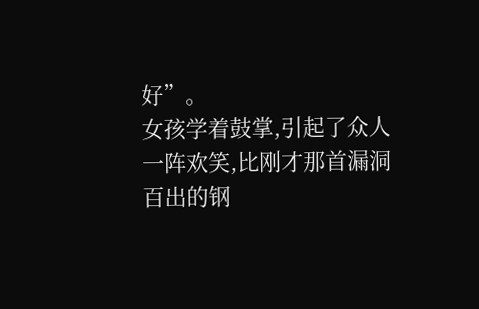好”。
女孩学着鼓掌,引起了众人一阵欢笑,比刚才那首漏洞百出的钢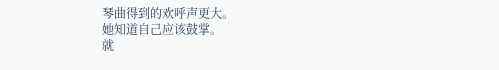琴曲得到的欢呼声更大。
她知道自己应该鼓掌。
就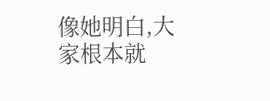像她明白,大家根本就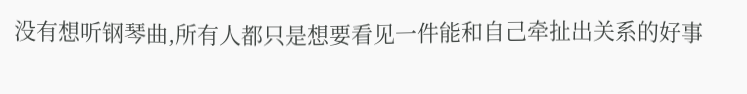没有想听钢琴曲,所有人都只是想要看见一件能和自己牵扯出关系的好事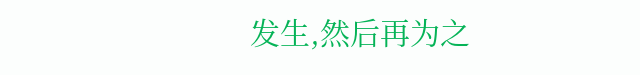发生,然后再为之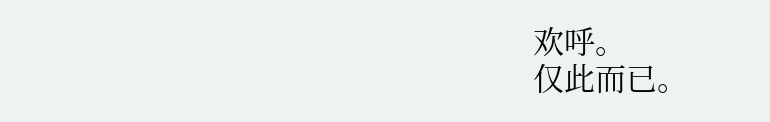欢呼。
仅此而已。